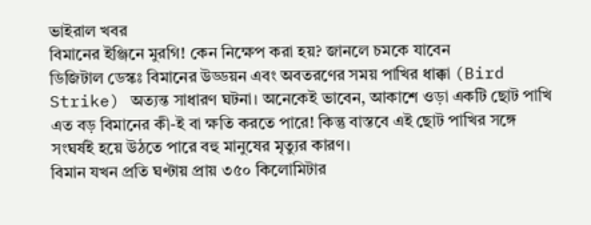ভাইরাল খবর
বিমানের ইঞ্জিনে মুরগি! কেন নিক্ষেপ করা হয়? জানলে চমকে যাবেন
ডিজিটাল ডেস্কঃ বিমানের উড্ডয়ন এবং অবতরণের সময় পাখির ধাক্কা (Bird Strike) অত্যন্ত সাধারণ ঘটনা। অনেকেই ভাবেন, আকাশে ওড়া একটি ছোট পাখি এত বড় বিমানের কী-ই বা ক্ষতি করতে পারে! কিন্তু বাস্তবে এই ছোট পাখির সঙ্গে সংঘর্ষই হয়ে উঠতে পারে বহু মানুষের মৃত্যুর কারণ।
বিমান যখন প্রতি ঘণ্টায় প্রায় ৩৫০ কিলোমিটার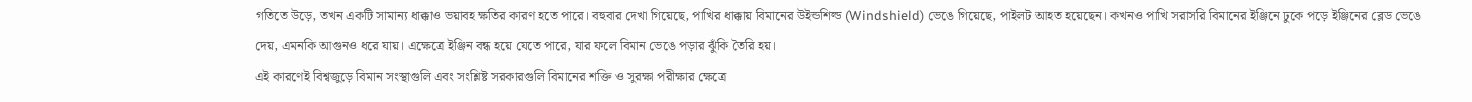গতিতে উড়ে, তখন একটি সামান্য ধাক্কাও ভয়াবহ ক্ষতির কারণ হতে পারে। বহুবার দেখা গিয়েছে, পাখির ধাক্কায় বিমানের উইন্ডশিল্ড (Windshield) ভেঙে গিয়েছে, পাইলট আহত হয়েছেন। কখনও পাখি সরাসরি বিমানের ইঞ্জিনে ঢুকে পড়ে ইঞ্জিনের ব্লেড ভেঙে দেয়, এমনকি আগুনও ধরে যায়। এক্ষেত্রে ইঞ্জিন বন্ধ হয়ে যেতে পারে, যার ফলে বিমান ভেঙে পড়ার ঝুঁকি তৈরি হয়।
এই কারণেই বিশ্বজুড়ে বিমান সংস্থাগুলি এবং সংশ্লিষ্ট সরকারগুলি বিমানের শক্তি ও সুরক্ষা পরীক্ষার ক্ষেত্রে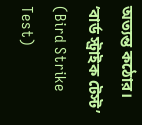অত্যন্ত কঠোর। ‘বার্ড স্ট্রাইক টেস্ট’ (Bird Strike Test)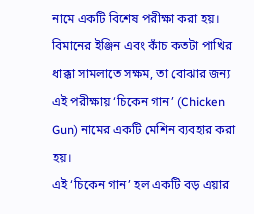নামে একটি বিশেষ পরীক্ষা করা হয়। বিমানের ইঞ্জিন এবং কাঁচ কতটা পাখির ধাক্কা সামলাতে সক্ষম, তা বোঝার জন্য এই পরীক্ষায় ‘চিকেন গান’ (Chicken Gun) নামের একটি মেশিন ব্যবহার করা হয়।
এই ‘চিকেন গান’ হল একটি বড় এয়ার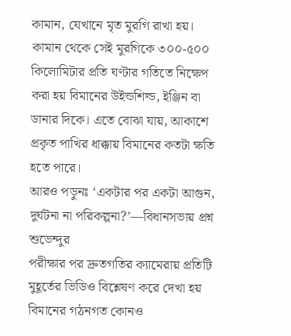কামান, যেখানে মৃত মুরগি রাখা হয়। কামান থেকে সেই মুরগিকে ৩০০-৫০০ কিলোমিটার প্রতি ঘণ্টার গতিতে নিক্ষেপ করা হয় বিমানের উইন্ডশিল্ড, ইঞ্জিন বা ডানার দিকে। এতে বোঝা যায়, আকাশে প্রকৃত পাখির ধাক্কায় বিমানের কতটা ক্ষতি হতে পারে।
আরও পড়ুনঃ ‘একটার পর একটা আগুন, দুর্ঘটনা না পরিকল্পনা?’—বিধানসভায় প্রশ্ন শুভেন্দুর
পরীক্ষার পর দ্রুতগতির ক্যামেরায় প্রতিটি মুহূর্তের ভিডিও বিশ্লেষণ করে দেখা হয় বিমানের গঠনগত কোনও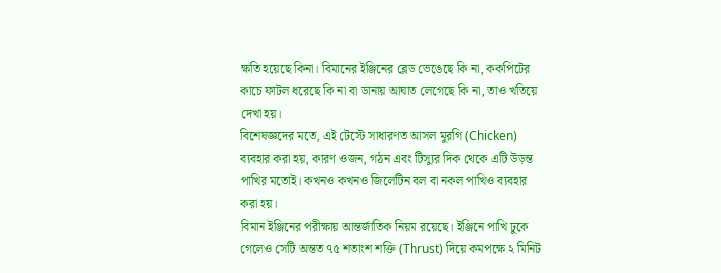ক্ষতি হয়েছে কিনা। বিমানের ইঞ্জিনের ব্লেড ভেঙেছে কি না, ককপিটের কাচে ফাটল ধরেছে কি না বা ডানায় আঘাত লেগেছে কি না, তাও খতিয়ে দেখা হয়।
বিশেষজ্ঞদের মতে, এই টেস্টে সাধারণত আসল মুরগি (Chicken) ব্যবহার করা হয়, কারণ ওজন, গঠন এবং টিস্যুর দিক থেকে এটি উড়ন্ত পাখির মতোই। কখনও কখনও জিলেটিন বল বা নকল পাখিও ব্যবহার করা হয়।
বিমান ইঞ্জিনের পরীক্ষায় আন্তর্জাতিক নিয়ম রয়েছে। ইঞ্জিনে পাখি ঢুকে গেলেও সেটি অন্তত ৭৫ শতাংশ শক্তি (Thrust) দিয়ে কমপক্ষে ২ মিনিট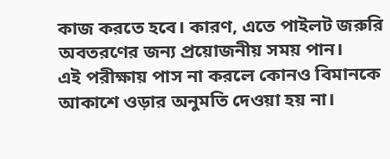কাজ করতে হবে। কারণ, এতে পাইলট জরুরি অবতরণের জন্য প্রয়োজনীয় সময় পান।
এই পরীক্ষায় পাস না করলে কোনও বিমানকে আকাশে ওড়ার অনুমতি দেওয়া হয় না।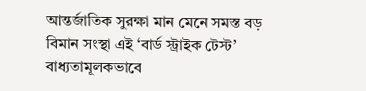আন্তর্জাতিক সুরক্ষা মান মেনে সমস্ত বড় বিমান সংস্থা এই ‘বার্ড স্ট্রাইক টেস্ট’ বাধ্যতামূলকভাবে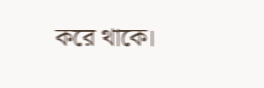করে থাকে।